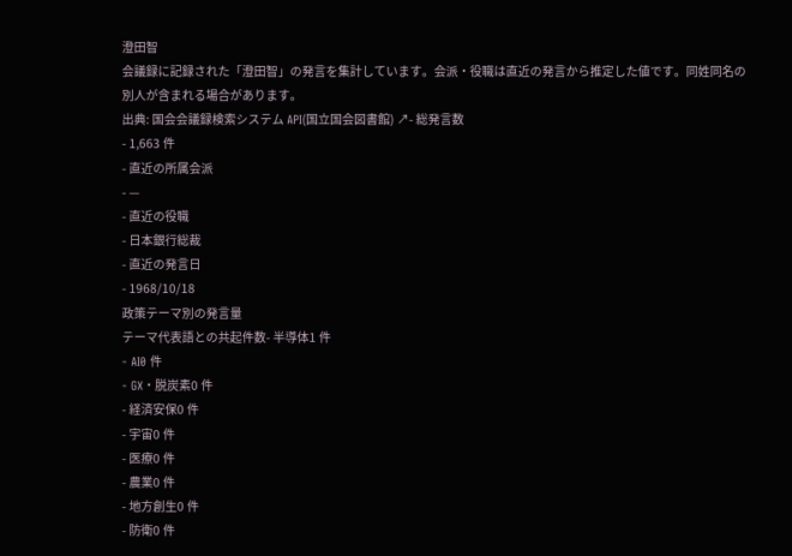澄田智
会議録に記録された「澄田智」の発言を集計しています。会派・役職は直近の発言から推定した値です。同姓同名の別人が含まれる場合があります。
出典: 国会会議録検索システム API(国立国会図書館) ↗- 総発言数
- 1,663 件
- 直近の所属会派
- —
- 直近の役職
- 日本銀行総裁
- 直近の発言日
- 1968/10/18
政策テーマ別の発言量
テーマ代表語との共起件数- 半導体1 件
- AI0 件
- GX・脱炭素0 件
- 経済安保0 件
- 宇宙0 件
- 医療0 件
- 農業0 件
- 地方創生0 件
- 防衛0 件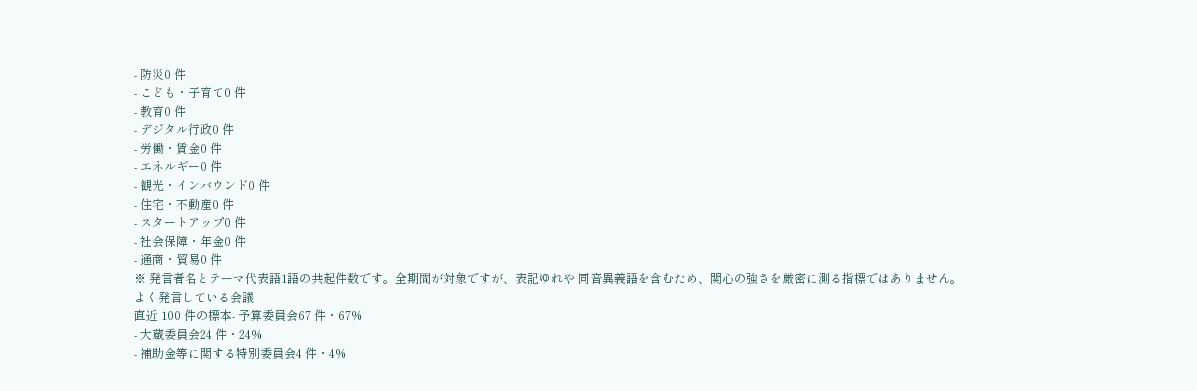- 防災0 件
- こども・子育て0 件
- 教育0 件
- デジタル行政0 件
- 労働・賃金0 件
- エネルギー0 件
- 観光・インバウンド0 件
- 住宅・不動産0 件
- スタートアップ0 件
- 社会保障・年金0 件
- 通商・貿易0 件
※ 発言者名とテーマ代表語1語の共起件数です。全期間が対象ですが、表記ゆれや 同音異義語を含むため、関心の強さを厳密に測る指標ではありません。
よく発言している会議
直近 100 件の標本- 予算委員会67 件・67%
- 大蔵委員会24 件・24%
- 補助金等に関する特別委員会4 件・4%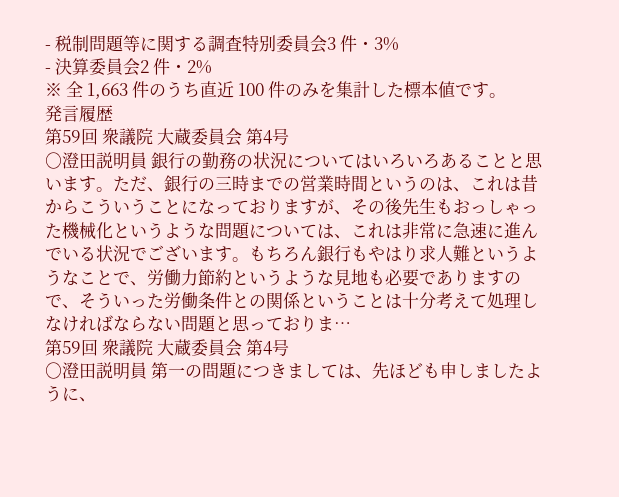- 税制問題等に関する調査特別委員会3 件・3%
- 決算委員会2 件・2%
※ 全 1,663 件のうち直近 100 件のみを集計した標本値です。
発言履歴
第59回 衆議院 大蔵委員会 第4号
○澄田説明員 銀行の勤務の状況についてはいろいろあることと思います。ただ、銀行の三時までの営業時間というのは、これは昔からこういうことになっておりますが、その後先生もおっしゃった機械化というような問題については、これは非常に急速に進んでいる状況でございます。もちろん銀行もやはり求人難というようなことで、労働力節約というような見地も必要でありますので、そういった労働条件との関係ということは十分考えて処理しなければならない問題と思っておりま…
第59回 衆議院 大蔵委員会 第4号
○澄田説明員 第一の問題につきましては、先ほども申しましたように、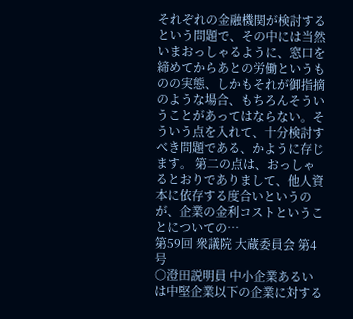それぞれの金融機関が検討するという問題で、その中には当然いまおっしゃるように、窓口を締めてからあとの労働というものの実態、しかもそれが御指摘のような場合、もちろんそういうことがあってはならない。そういう点を入れて、十分検討すべき問題である、かように存じます。 第二の点は、おっしゃるとおりでありまして、他人資本に依存する度合いというのが、企業の金利コストということについての…
第59回 衆議院 大蔵委員会 第4号
○澄田説明員 中小企業あるいは中堅企業以下の企業に対する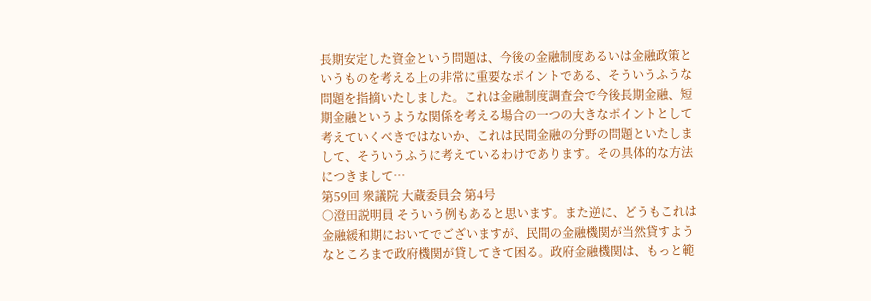長期安定した資金という問題は、今後の金融制度あるいは金融政策というものを考える上の非常に重要なポイントである、そういうふうな問題を指摘いたしました。これは金融制度調査会で今後長期金融、短期金融というような関係を考える場合の一つの大きなポイントとして考えていくべきではないか、これは民間金融の分野の問題といたしまして、そういうふうに考えているわけであります。その具体的な方法につきまして…
第59回 衆議院 大蔵委員会 第4号
○澄田説明員 そういう例もあると思います。また逆に、どうもこれは金融緩和期においてでございますが、民間の金融機関が当然貸すようなところまで政府機関が貸してきて困る。政府金融機関は、もっと範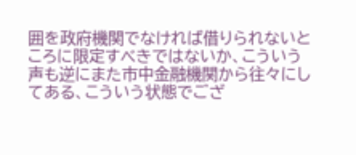囲を政府機関でなければ借りられないところに限定すべきではないか、こういう声も逆にまた市中金融機関から往々にしてある、こういう状態でござ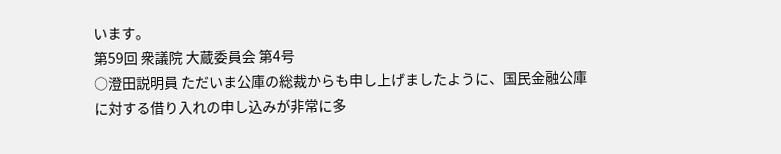います。
第59回 衆議院 大蔵委員会 第4号
○澄田説明員 ただいま公庫の総裁からも申し上げましたように、国民金融公庫に対する借り入れの申し込みが非常に多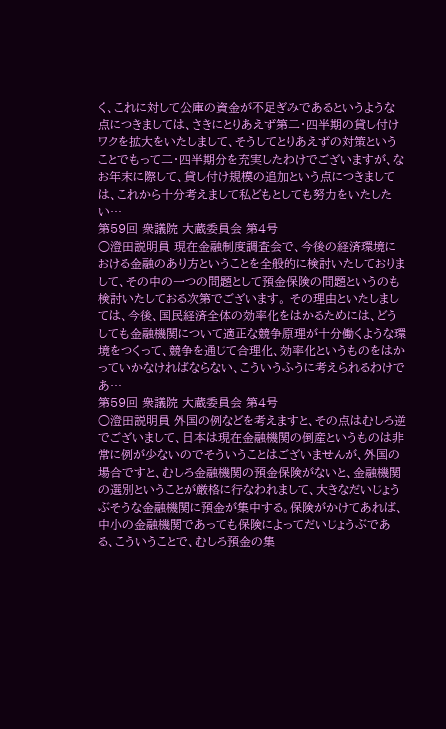く、これに対して公庫の資金が不足ぎみであるというような点につきましては、さきにとりあえず第二・四半期の貸し付けワクを拡大をいたしまして、そうしてとりあえずの対策ということでもって二・四半期分を充実したわけでございますが、なお年末に際して、貸し付け規模の追加という点につきましては、これから十分考えまして私どもとしても努力をいたしたい…
第59回 衆議院 大蔵委員会 第4号
○澄田説明員 現在金融制度調査会で、今後の経済環境における金融のあり方ということを全般的に検討いたしておりまして、その中の一つの問題として預金保険の問題というのも検討いたしておる次第でございます。 その理由といたしましては、今後、国民経済全体の効率化をはかるためには、どうしても金融機関について適正な競争原理が十分働くような環境をつくって、競争を通じて合理化、効率化というものをはかっていかなければならない、こういうふうに考えられるわけであ…
第59回 衆議院 大蔵委員会 第4号
○澄田説明員 外国の例などを考えますと、その点はむしろ逆でございまして、日本は現在金融機関の倒産というものは非常に例が少ないのでそういうことはございませんが、外国の場合ですと、むしろ金融機関の預金保険がないと、金融機関の選別ということが厳格に行なわれまして、大きなだいじょうぶそうな金融機関に預金が集中する。保険がかけてあれば、中小の金融機関であっても保険によってだいじょうぶである、こういうことで、むしろ預金の集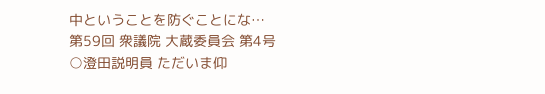中ということを防ぐことにな…
第59回 衆議院 大蔵委員会 第4号
○澄田説明員 ただいま仰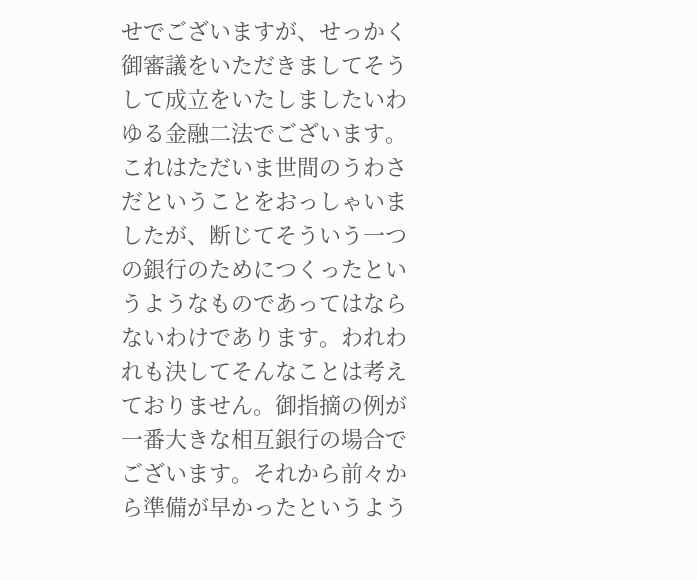せでございますが、せっかく御審議をいただきましてそうして成立をいたしましたいわゆる金融二法でございます。これはただいま世間のうわさだということをおっしゃいましたが、断じてそういう一つの銀行のためにつくったというようなものであってはならないわけであります。われわれも決してそんなことは考えておりません。御指摘の例が一番大きな相互銀行の場合でございます。それから前々から準備が早かったというよう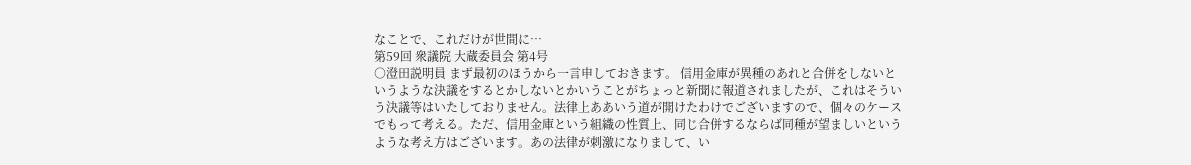なことで、これだけが世間に…
第59回 衆議院 大蔵委員会 第4号
○澄田説明員 まず最初のほうから一言申しておきます。 信用金庫が異種のあれと合併をしないというような決議をするとかしないとかいうことがちょっと新聞に報道されましたが、これはそういう決議等はいたしておりません。法律上ああいう道が開けたわけでございますので、個々のケースでもって考える。ただ、信用金庫という組織の性質上、同じ合併するならば同種が望ましいというような考え方はございます。あの法律が刺激になりまして、い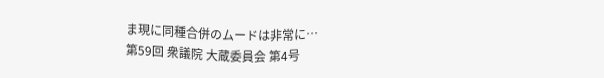ま現に同種合併のムードは非常に…
第59回 衆議院 大蔵委員会 第4号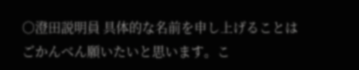○澄田説明員 具体的な名前を申し上げることはごかんべん願いたいと思います。こ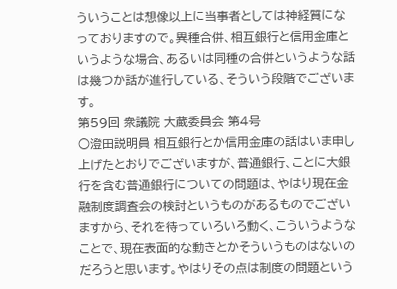ういうことは想像以上に当事者としては神経質になっておりますので。異種合併、相互銀行と信用金庫というような場合、あるいは同種の合併というような話は幾つか話が進行している、そういう段階でございます。
第59回 衆議院 大蔵委員会 第4号
○澄田説明員 相互銀行とか信用金庫の話はいま申し上げたとおりでございますが、普通銀行、ことに大銀行を含む普通銀行についての問題は、やはり現在金融制度調査会の検討というものがあるものでございますから、それを待っていろいろ動く、こういうようなことで、現在表面的な動きとかそういうものはないのだろうと思います。やはりその点は制度の問題という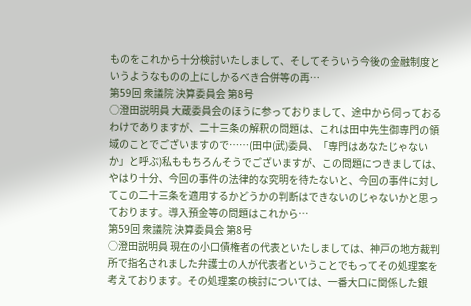ものをこれから十分検討いたしまして、そしてそういう今後の金融制度というようなものの上にしかるべき合併等の再…
第59回 衆議院 決算委員会 第8号
○澄田説明員 大蔵委員会のほうに参っておりまして、途中から伺っておるわけでありますが、二十三条の解釈の問題は、これは田中先生御専門の領域のことでございますので……(田中(武)委員、「専門はあなたじゃないか」と呼ぶ)私ももちろんそうでございますが、この問題につきましては、やはり十分、今回の事件の法律的な究明を待たないと、今回の事件に対してこの二十三条を適用するかどうかの判断はできないのじゃないかと思っております。導入預金等の問題はこれから…
第59回 衆議院 決算委員会 第8号
○澄田説明員 現在の小口債権者の代表といたしましては、神戸の地方裁判所で指名されました弁護士の人が代表者ということでもってその処理案を考えております。その処理案の検討については、一番大口に関係した銀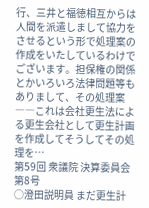行、三井と福徳相互からは人間を派遣しまして協力をさせるという形で処理案の作成をいたしているわけでございます。担保権の関係とかいろいろ法律問題等もありまして、その処理案――これは会社更生法による更生会社として更生計画を作成してそうしてその処理を…
第59回 衆議院 決算委員会 第8号
○澄田説明員 まだ更生計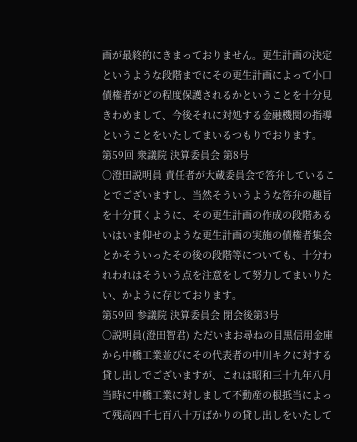画が最終的にきまっておりません。更生計画の決定というような段階までにその更生計画によって小口債権者がどの程度保護されるかということを十分見きわめまして、今後それに対処する金融機関の指導ということをいたしてまいるつもりでおります。
第59回 衆議院 決算委員会 第8号
○澄田説明員 責任者が大蔵委員会で答弁していることでございますし、当然そういうような答弁の趣旨を十分貫くように、その更生計画の作成の段階あるいはいま仰せのような更生計画の実施の債権者集会とかそういったその後の段階等についても、十分われわれはそういう点を注意をして努力してまいりたい、かように存じております。
第59回 参議院 決算委員会 閉会後第3号
○説明員(澄田智君) ただいまお尋ねの目黒信用金庫から中橋工業並びにその代表者の中川キクに対する貸し出しでございますが、これは昭和三十九年八月当時に中橋工業に対しまして不動産の根抵当によって残高四千七百八十万ばかりの貸し出しをいたして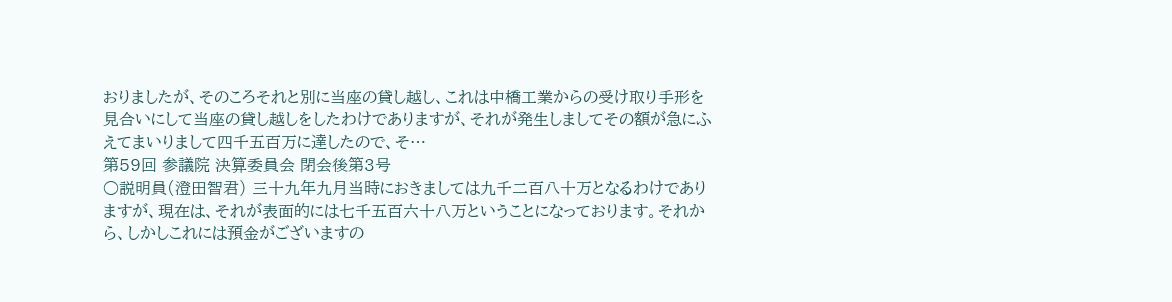おりましたが、そのころそれと別に当座の貸し越し、これは中橋工業からの受け取り手形を見合いにして当座の貸し越しをしたわけでありますが、それが発生しましてその額が急にふえてまいりまして四千五百万に達したので、そ…
第59回 参議院 決算委員会 閉会後第3号
○説明員(澄田智君) 三十九年九月当時におきましては九千二百八十万となるわけでありますが、現在は、それが表面的には七千五百六十八万ということになっております。それから、しかしこれには預金がございますの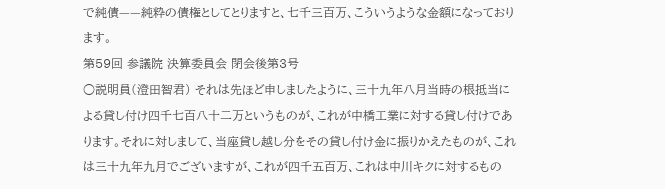で純債——純粋の債権としてとりますと、七千三百万、こういうような金額になっております。
第59回 参議院 決算委員会 閉会後第3号
○説明員(澄田智君) それは先ほど申しましたように、三十九年八月当時の根抵当による貸し付け四千七百八十二万というものが、これが中橋工業に対する貸し付けであります。それに対しまして、当座貸し越し分をその貸し付け金に振りかえたものが、これは三十九年九月でございますが、これが四千五百万、これは中川キクに対するもの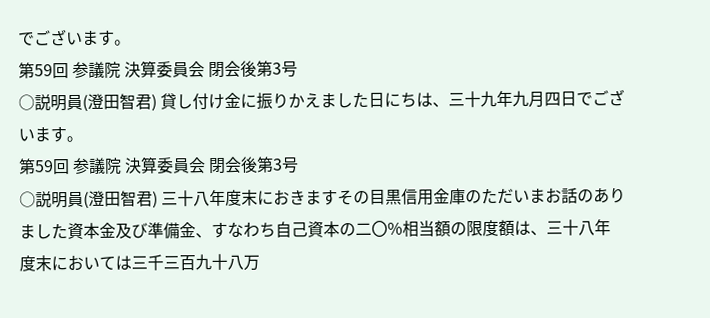でございます。
第59回 参議院 決算委員会 閉会後第3号
○説明員(澄田智君) 貸し付け金に振りかえました日にちは、三十九年九月四日でございます。
第59回 参議院 決算委員会 閉会後第3号
○説明員(澄田智君) 三十八年度末におきますその目黒信用金庫のただいまお話のありました資本金及び準備金、すなわち自己資本の二〇%相当額の限度額は、三十八年度末においては三千三百九十八万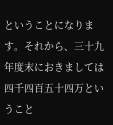ということになります。それから、三十九年度末におきましては四千四百五十四万ということ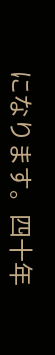になります。四十年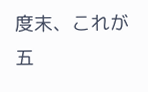度末、これが五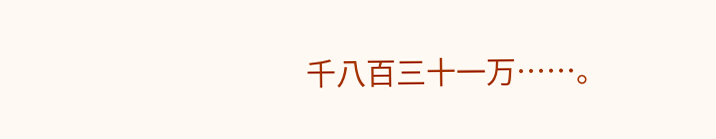千八百三十一万……。